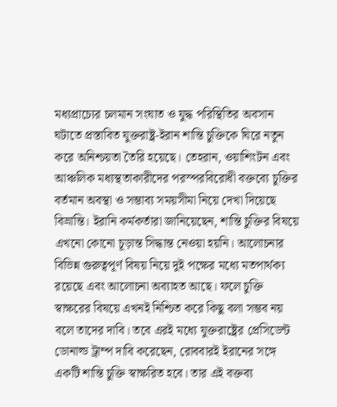মধ্যপ্রাচ্যের চলমান সংঘাত ও যুদ্ধ পরিস্থিতির অবসান ঘটাতে প্রস্তাবিত যুক্তরাষ্ট্র-ইরান শান্তি চুক্তিকে ঘিরে নতুন করে অনিশ্চয়তা তৈরি হয়েছে। তেহরান, ওয়াশিংটন এবং আঞ্চলিক মধ্যস্থতাকারীদের পরস্পরবিরোধী বক্তব্যে চুক্তির বর্তমান অবস্থা ও সম্ভাব্য সময়সীমা নিয়ে দেখা দিয়েছে বিভ্রান্তি। ইরানি কর্মকর্তারা জানিয়েছেন, শান্তি চুক্তির বিষয়ে এখনো কোনো চূড়ান্ত সিদ্ধান্ত নেওয়া হয়নি। আলোচনার বিভিন্ন গুরুত্বপূর্ণ বিষয় নিয়ে দুই পক্ষের মধ্যে মতপার্থক্য রয়েছে এবং আলোচনা অব্যাহত আছে। ফলে চুক্তি স্বাক্ষরের বিষয়ে এখনই নিশ্চিত করে কিছু বলা সম্ভব নয় বলে তাদের দাবি। তবে এরই মধ্যে যুক্তরাষ্ট্রের প্রেসিডেন্ট ডোনাল্ড ট্রাম্প দাবি করেছেন, রোববারই ইরানের সঙ্গে একটি শান্তি চুক্তি স্বাক্ষরিত হবে। তার এই বক্তব্য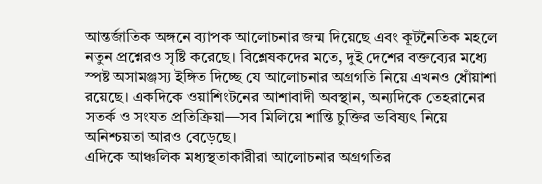আন্তর্জাতিক অঙ্গনে ব্যাপক আলোচনার জন্ম দিয়েছে এবং কূটনৈতিক মহলে নতুন প্রশ্নেরও সৃষ্টি করেছে। বিশ্লেষকদের মতে, দুই দেশের বক্তব্যের মধ্যে স্পষ্ট অসামঞ্জস্য ইঙ্গিত দিচ্ছে যে আলোচনার অগ্রগতি নিয়ে এখনও ধোঁয়াশা রয়েছে। একদিকে ওয়াশিংটনের আশাবাদী অবস্থান, অন্যদিকে তেহরানের সতর্ক ও সংযত প্রতিক্রিয়া—সব মিলিয়ে শান্তি চুক্তির ভবিষ্যৎ নিয়ে অনিশ্চয়তা আরও বেড়েছে।
এদিকে আঞ্চলিক মধ্যস্থতাকারীরা আলোচনার অগ্রগতির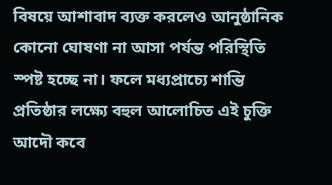বিষয়ে আশাবাদ ব্যক্ত করলেও আনুষ্ঠানিক কোনো ঘোষণা না আসা পর্যন্ত পরিস্থিতি স্পষ্ট হচ্ছে না। ফলে মধ্যপ্রাচ্যে শান্তি প্রতিষ্ঠার লক্ষ্যে বহুল আলোচিত এই চুক্তি আদৌ কবে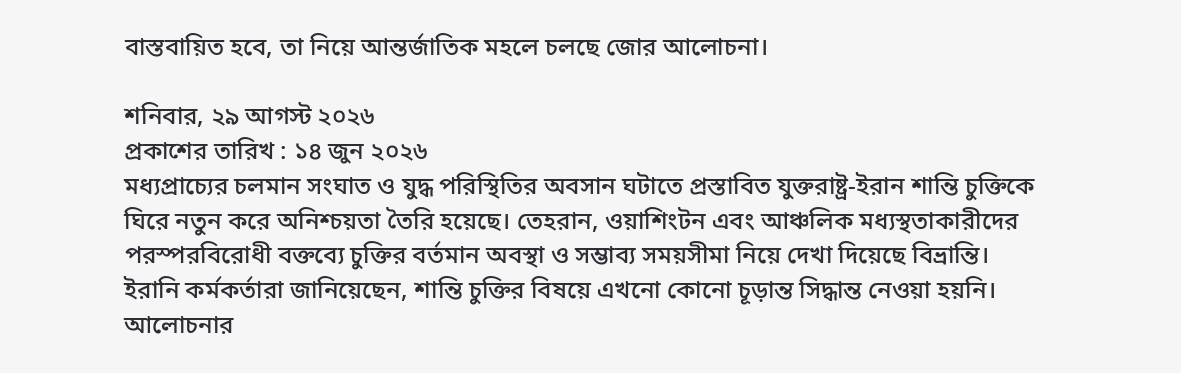বাস্তবায়িত হবে, তা নিয়ে আন্তর্জাতিক মহলে চলছে জোর আলোচনা।

শনিবার, ২৯ আগস্ট ২০২৬
প্রকাশের তারিখ : ১৪ জুন ২০২৬
মধ্যপ্রাচ্যের চলমান সংঘাত ও যুদ্ধ পরিস্থিতির অবসান ঘটাতে প্রস্তাবিত যুক্তরাষ্ট্র-ইরান শান্তি চুক্তিকে ঘিরে নতুন করে অনিশ্চয়তা তৈরি হয়েছে। তেহরান, ওয়াশিংটন এবং আঞ্চলিক মধ্যস্থতাকারীদের পরস্পরবিরোধী বক্তব্যে চুক্তির বর্তমান অবস্থা ও সম্ভাব্য সময়সীমা নিয়ে দেখা দিয়েছে বিভ্রান্তি।
ইরানি কর্মকর্তারা জানিয়েছেন, শান্তি চুক্তির বিষয়ে এখনো কোনো চূড়ান্ত সিদ্ধান্ত নেওয়া হয়নি। আলোচনার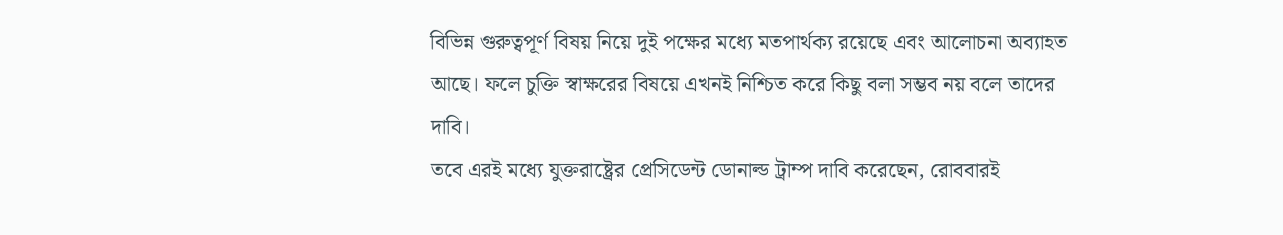বিভিন্ন গুরুত্বপূর্ণ বিষয় নিয়ে দুই পক্ষের মধ্যে মতপার্থক্য রয়েছে এবং আলোচনা অব্যাহত আছে। ফলে চুক্তি স্বাক্ষরের বিষয়ে এখনই নিশ্চিত করে কিছু বলা সম্ভব নয় বলে তাদের দাবি।
তবে এরই মধ্যে যুক্তরাষ্ট্রের প্রেসিডেন্ট ডোনাল্ড ট্রাম্প দাবি করেছেন, রোববারই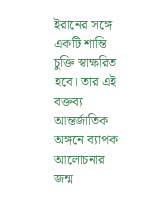ইরানের সঙ্গে একটি শান্তি চুক্তি স্বাক্ষরিত হবে। তার এই বক্তব্য আন্তর্জাতিক অঙ্গনে ব্যাপক আলোচনার জন্ম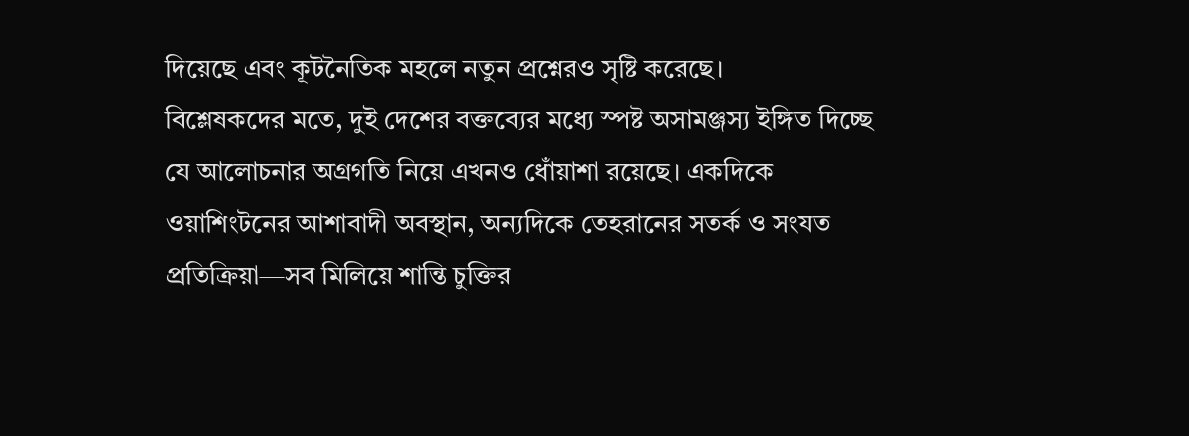দিয়েছে এবং কূটনৈতিক মহলে নতুন প্রশ্নেরও সৃষ্টি করেছে।
বিশ্লেষকদের মতে, দুই দেশের বক্তব্যের মধ্যে স্পষ্ট অসামঞ্জস্য ইঙ্গিত দিচ্ছে যে আলোচনার অগ্রগতি নিয়ে এখনও ধোঁয়াশা রয়েছে। একদিকে ওয়াশিংটনের আশাবাদী অবস্থান, অন্যদিকে তেহরানের সতর্ক ও সংযত প্রতিক্রিয়া—সব মিলিয়ে শান্তি চুক্তির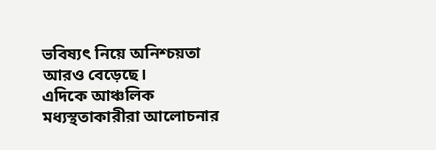ভবিষ্যৎ নিয়ে অনিশ্চয়তা আরও বেড়েছে।
এদিকে আঞ্চলিক মধ্যস্থতাকারীরা আলোচনার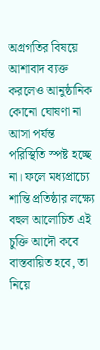অগ্রগতির বিষয়ে আশাবাদ ব্যক্ত করলেও আনুষ্ঠানিক কোনো ঘোষণা না আসা পর্যন্ত পরিস্থিতি স্পষ্ট হচ্ছে না। ফলে মধ্যপ্রাচ্যে শান্তি প্রতিষ্ঠার লক্ষ্যে বহুল আলোচিত এই চুক্তি আদৌ কবে বাস্তবায়িত হবে, তা নিয়ে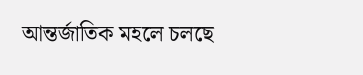আন্তর্জাতিক মহলে চলছে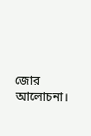জোর আলোচনা।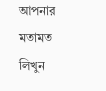আপনার মতামত লিখুন